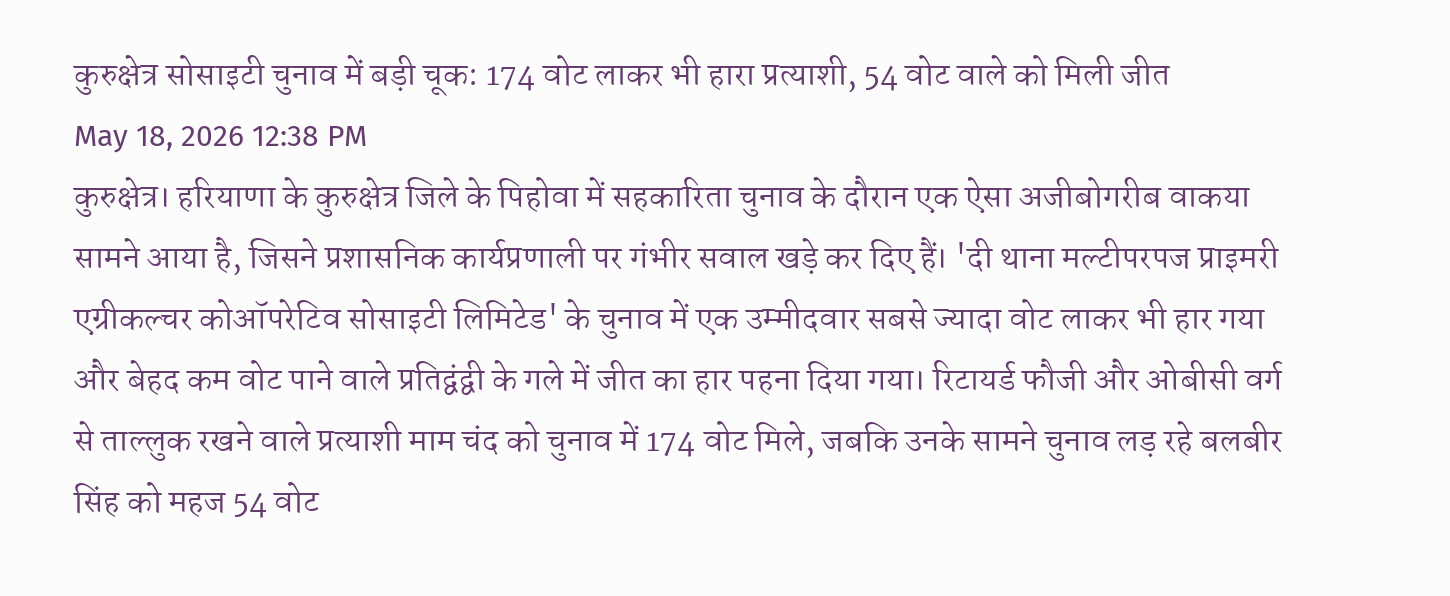कुरुक्षेत्र सोसाइटी चुनाव में बड़ी चूक: 174 वोट लाकर भी हारा प्रत्याशी, 54 वोट वाले को मिली जीत
May 18, 2026 12:38 PM
कुरुक्षेत्र। हरियाणा के कुरुक्षेत्र जिले के पिहोवा में सहकारिता चुनाव के दौरान एक ऐसा अजीबोगरीब वाकया सामने आया है, जिसने प्रशासनिक कार्यप्रणाली पर गंभीर सवाल खड़े कर दिए हैं। 'दी थाना मल्टीपरपज प्राइमरी एग्रीकल्चर कोऑपरेटिव सोसाइटी लिमिटेड' के चुनाव में एक उम्मीदवार सबसे ज्यादा वोट लाकर भी हार गया और बेहद कम वोट पाने वाले प्रतिद्वंद्वी के गले में जीत का हार पहना दिया गया। रिटायर्ड फौजी और ओबीसी वर्ग से ताल्लुक रखने वाले प्रत्याशी माम चंद को चुनाव में 174 वोट मिले, जबकि उनके सामने चुनाव लड़ रहे बलबीर सिंह को महज 54 वोट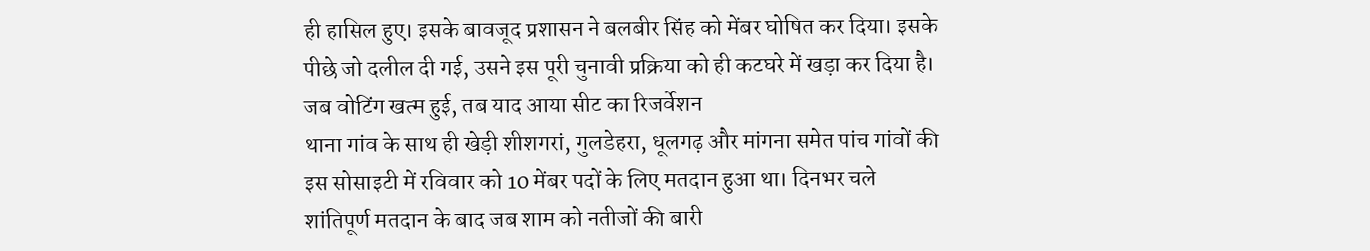ही हासिल हुए। इसके बावजूद प्रशासन ने बलबीर सिंह को मेंबर घोषित कर दिया। इसके पीछे जो दलील दी गई, उसने इस पूरी चुनावी प्रक्रिया को ही कटघरे में खड़ा कर दिया है।
जब वोटिंग खत्म हुई, तब याद आया सीट का रिजर्वेशन
थाना गांव के साथ ही खेड़ी शीशगरां, गुलडेहरा, धूलगढ़ और मांगना समेत पांच गांवों की इस सोसाइटी में रविवार को 10 मेंबर पदों के लिए मतदान हुआ था। दिनभर चले शांतिपूर्ण मतदान के बाद जब शाम को नतीजों की बारी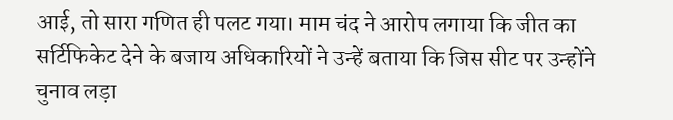आई, तो सारा गणित ही पलट गया। माम चंद ने आरोप लगाया कि जीत का सर्टिफिकेट देने के बजाय अधिकारियों ने उन्हें बताया कि जिस सीट पर उन्होंने चुनाव लड़ा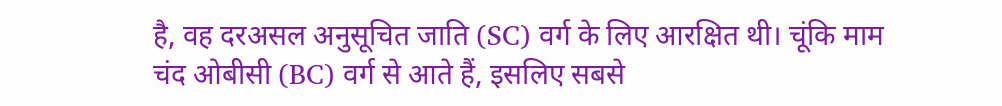है, वह दरअसल अनुसूचित जाति (SC) वर्ग के लिए आरक्षित थी। चूंकि माम चंद ओबीसी (BC) वर्ग से आते हैं, इसलिए सबसे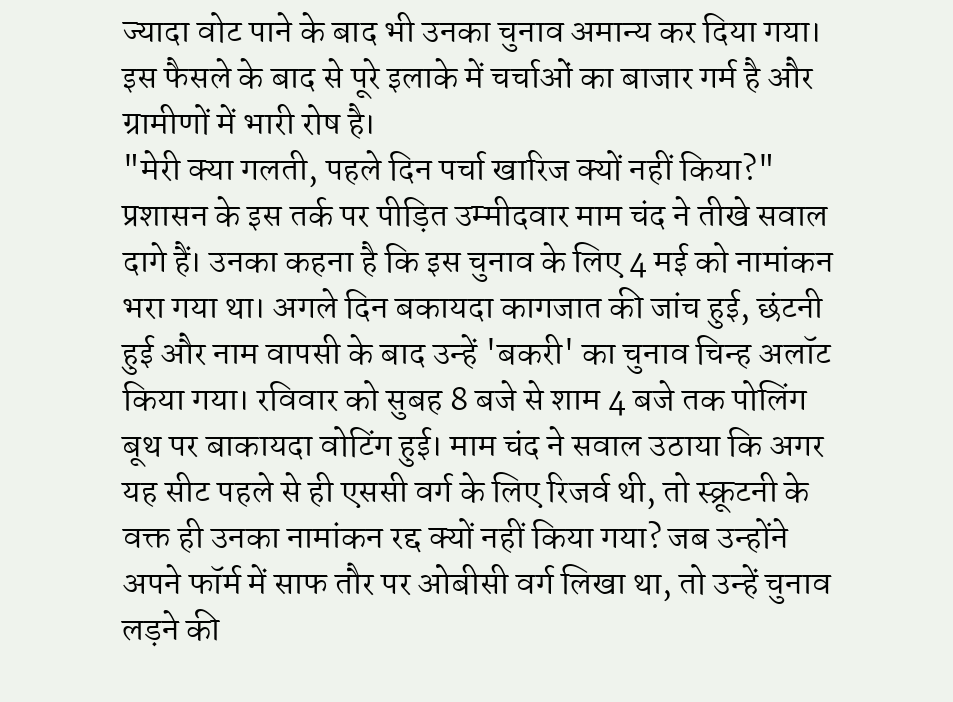ज्यादा वोट पाने के बाद भी उनका चुनाव अमान्य कर दिया गया। इस फैसले के बाद से पूरे इलाके में चर्चाओं का बाजार गर्म है और ग्रामीणों में भारी रोष है।
"मेरी क्या गलती, पहले दिन पर्चा खारिज क्यों नहीं किया?"
प्रशासन के इस तर्क पर पीड़ित उम्मीदवार माम चंद ने तीखे सवाल दागे हैं। उनका कहना है कि इस चुनाव के लिए 4 मई को नामांकन भरा गया था। अगले दिन बकायदा कागजात की जांच हुई, छंटनी हुई और नाम वापसी के बाद उन्हें 'बकरी' का चुनाव चिन्ह अलॉट किया गया। रविवार को सुबह 8 बजे से शाम 4 बजे तक पोलिंग बूथ पर बाकायदा वोटिंग हुई। माम चंद ने सवाल उठाया कि अगर यह सीट पहले से ही एससी वर्ग के लिए रिजर्व थी, तो स्क्रूटनी के वक्त ही उनका नामांकन रद्द क्यों नहीं किया गया? जब उन्होंने अपने फॉर्म में साफ तौर पर ओबीसी वर्ग लिखा था, तो उन्हें चुनाव लड़ने की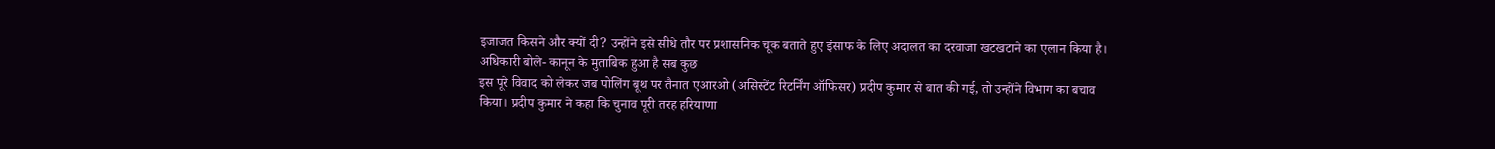इजाजत किसने और क्यों दी? उन्होंने इसे सीधे तौर पर प्रशासनिक चूक बताते हुए इंसाफ के लिए अदालत का दरवाजा खटखटाने का एलान किया है।
अधिकारी बोले- कानून के मुताबिक हुआ है सब कुछ
इस पूरे विवाद को लेकर जब पोलिंग बूथ पर तैनात एआरओ (असिस्टेंट रिटर्निंग ऑफिसर) प्रदीप कुमार से बात की गई, तो उन्होंने विभाग का बचाव किया। प्रदीप कुमार ने कहा कि चुनाव पूरी तरह हरियाणा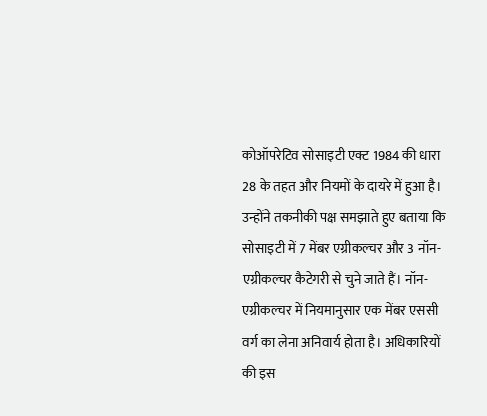कोऑपरेटिव सोसाइटी एक्ट 1984 की धारा 28 के तहत और नियमों के दायरे में हुआ है। उन्होंने तकनीकी पक्ष समझाते हुए बताया कि सोसाइटी में 7 मेंबर एग्रीकल्चर और 3 नॉन-एग्रीकल्चर कैटेगरी से चुने जाते हैं। नॉन-एग्रीकल्चर में नियमानुसार एक मेंबर एससी वर्ग का लेना अनिवार्य होता है। अधिकारियों की इस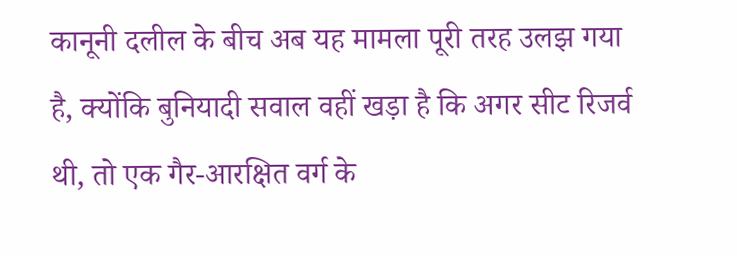कानूनी दलील के बीच अब यह मामला पूरी तरह उलझ गया है, क्योंकि बुनियादी सवाल वहीं खड़ा है कि अगर सीट रिजर्व थी, तो एक गैर-आरक्षित वर्ग के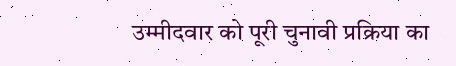उम्मीदवार को पूरी चुनावी प्रक्रिया का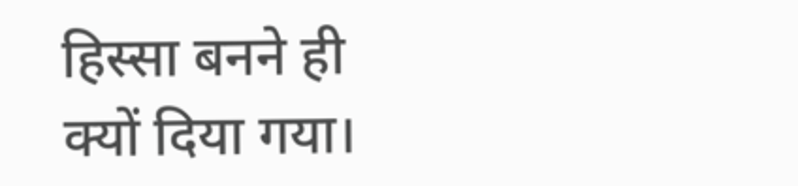हिस्सा बनने ही क्यों दिया गया।